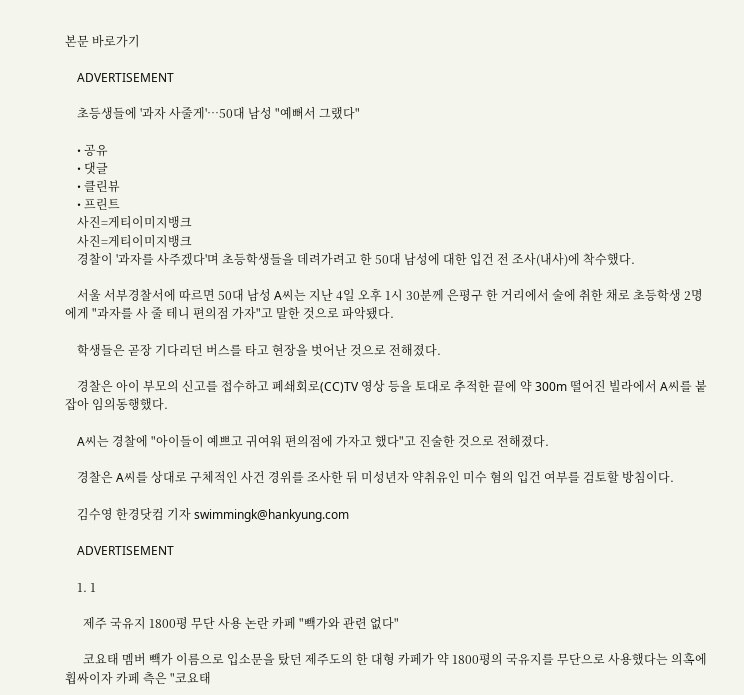본문 바로가기

    ADVERTISEMENT

    초등생들에 '과자 사줄게'…50대 남성 "예뻐서 그랬다"

    • 공유
    • 댓글
    • 클린뷰
    • 프린트
    사진=게티이미지뱅크
    사진=게티이미지뱅크
    경찰이 '과자를 사주겠다'며 초등학생들을 데려가려고 한 50대 남성에 대한 입건 전 조사(내사)에 착수했다.

    서울 서부경찰서에 따르면 50대 남성 A씨는 지난 4일 오후 1시 30분께 은평구 한 거리에서 술에 취한 채로 초등학생 2명에게 "과자를 사 줄 테니 편의점 가자"고 말한 것으로 파악됐다.

    학생들은 곧장 기다리던 버스를 타고 현장을 벗어난 것으로 전해졌다.

    경찰은 아이 부모의 신고를 접수하고 폐쇄회로(CC)TV 영상 등을 토대로 추적한 끝에 약 300m 떨어진 빌라에서 A씨를 붙잡아 임의동행했다.

    A씨는 경찰에 "아이들이 예쁘고 귀여워 편의점에 가자고 했다"고 진술한 것으로 전해졌다.

    경찰은 A씨를 상대로 구체적인 사건 경위를 조사한 뒤 미성년자 약취유인 미수 혐의 입건 여부를 검토할 방침이다.

    김수영 한경닷컴 기자 swimmingk@hankyung.com

    ADVERTISEMENT

    1. 1

      제주 국유지 1800평 무단 사용 논란 카페 "빽가와 관련 없다"

      코요태 멤버 빽가 이름으로 입소문을 탔던 제주도의 한 대형 카페가 약 1800평의 국유지를 무단으로 사용했다는 의혹에 휩싸이자 카페 측은 "코요태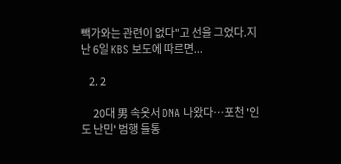빽가와는 관련이 없다"고 선을 그었다.지난 6일 KBS 보도에 따르면...

    2. 2

      20대 男 속옷서 DNA 나왔다…포천 '인도 난민' 범행 들통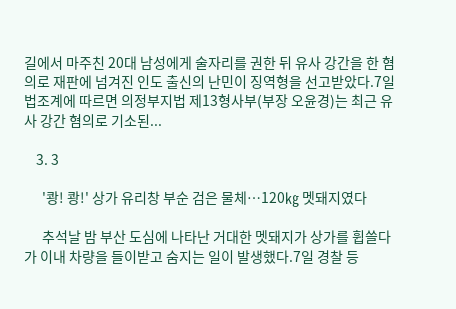길에서 마주친 20대 남성에게 술자리를 권한 뒤 유사 강간을 한 혐의로 재판에 넘겨진 인도 출신의 난민이 징역형을 선고받았다.7일 법조계에 따르면 의정부지법 제13형사부(부장 오윤경)는 최근 유사 강간 혐의로 기소된...

    3. 3

      '쾅! 쾅!' 상가 유리창 부순 검은 물체…120㎏ 멧돼지였다

      추석날 밤 부산 도심에 나타난 거대한 멧돼지가 상가를 휩쓸다가 이내 차량을 들이받고 숨지는 일이 발생했다.7일 경찰 등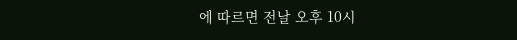에 따르면 전날 오후 10시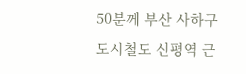50분께 부산 사하구 도시철도 신평역 근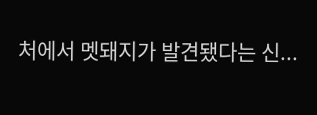처에서 멧돼지가 발견됐다는 신...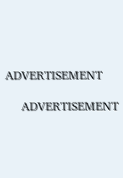ADVERTISEMENT

    ADVERTISEMENT